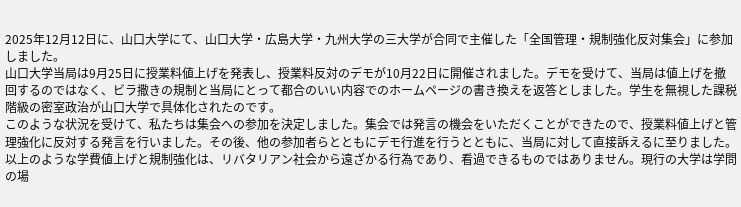2025年12月12日に、山口大学にて、山口大学・広島大学・九州大学の三大学が合同で主催した「全国管理・規制強化反対集会」に参加しました。
山口大学当局は9月25日に授業料値上げを発表し、授業料反対のデモが10月22日に開催されました。デモを受けて、当局は値上げを撤回するのではなく、ビラ撒きの規制と当局にとって都合のいい内容でのホームページの書き換えを返答としました。学生を無視した課税階級の密室政治が山口大学で具体化されたのです。
このような状況を受けて、私たちは集会への参加を決定しました。集会では発言の機会をいただくことができたので、授業料値上げと管理強化に反対する発言を行いました。その後、他の参加者らとともにデモ行進を行うとともに、当局に対して直接訴えるに至りました。
以上のような学費値上げと規制強化は、リバタリアン社会から遠ざかる行為であり、看過できるものではありません。現行の大学は学問の場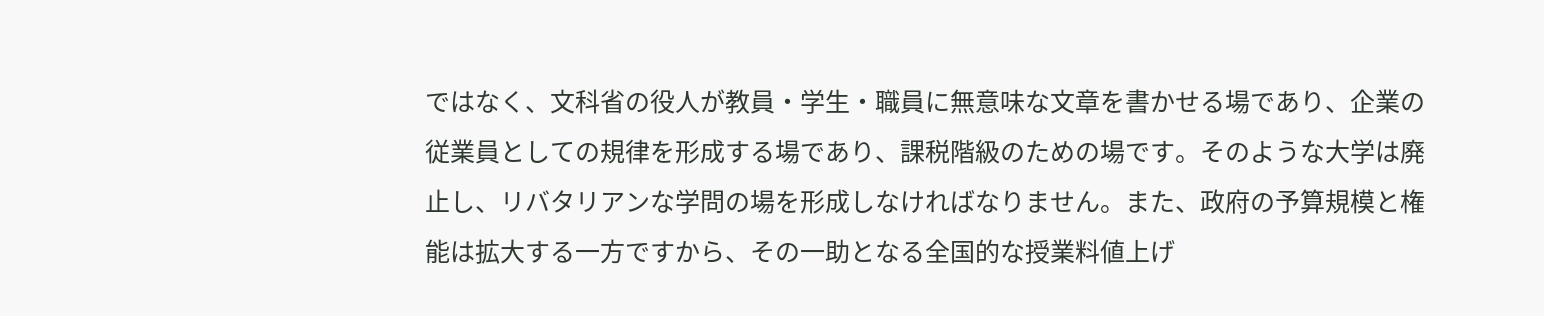ではなく、文科省の役人が教員・学生・職員に無意味な文章を書かせる場であり、企業の従業員としての規律を形成する場であり、課税階級のための場です。そのような大学は廃止し、リバタリアンな学問の場を形成しなければなりません。また、政府の予算規模と権能は拡大する一方ですから、その一助となる全国的な授業料値上げ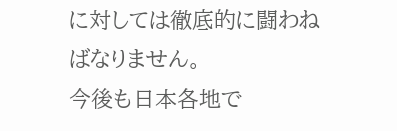に対しては徹底的に闘わねばなりません。
今後も日本各地で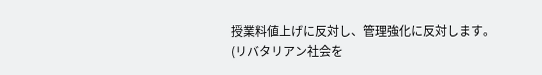授業料値上げに反対し、管理強化に反対します。
(リバタリアン社会を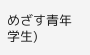めざす青年学生)